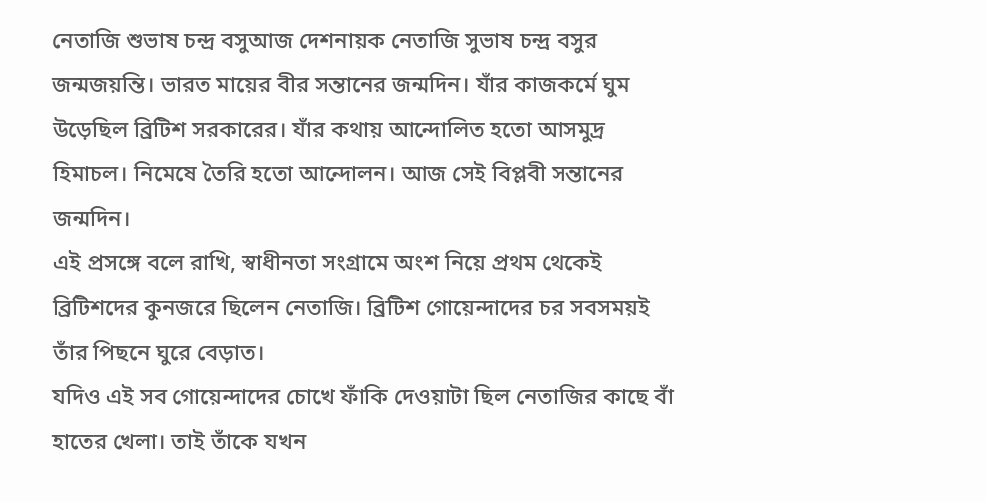নেতাজি শুভাষ চন্দ্র বসুআজ দেশনায়ক নেতাজি সুভাষ চন্দ্র বসুর জন্মজয়ন্তি। ভারত মায়ের বীর সন্তানের জন্মদিন। যাঁর কাজকর্মে ঘুম উড়েছিল ব্রিটিশ সরকারের। যাঁর কথায় আন্দোলিত হতো আসমুদ্র হিমাচল। নিমেষে তৈরি হতো আন্দোলন। আজ সেই বিপ্লবী সন্তানের জন্মদিন।
এই প্রসঙ্গে বলে রাখি, স্বাধীনতা সংগ্রামে অংশ নিয়ে প্রথম থেকেই ব্রিটিশদের কুনজরে ছিলেন নেতাজি। ব্রিটিশ গোয়েন্দাদের চর সবসময়ই তাঁর পিছনে ঘুরে বেড়াত।
যদিও এই সব গোয়েন্দাদের চোখে ফাঁকি দেওয়াটা ছিল নেতাজির কাছে বাঁ হাতের খেলা। তাই তাঁকে যখন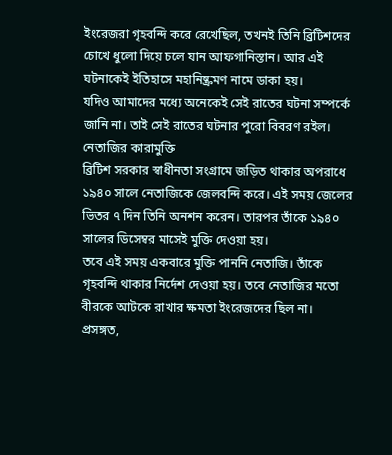ইংরেজরা গৃহবন্দি করে রেখেছিল, তখনই তিনি ব্রিটিশদের চোখে ধুলো দিয়ে চলে যান আফগানিস্তান। আর এই ঘটনাকেই ইতিহাসে মহানিষ্ক্রমণ নামে ডাকা হয়।
যদিও আমাদের মধ্যে অনেকেই সেই রাতের ঘটনা সম্পর্কে জানি না। তাই সেই রাতের ঘটনার পুরো বিবরণ রইল।
নেতাজির কারামুক্তি
ব্রিটিশ সরকার স্বাধীনতা সংগ্রামে জড়িত থাকার অপরাধে ১৯৪০ সালে নেতাজিকে জেলবন্দি করে। এই সময় জেলের ভিতর ৭ দিন তিনি অনশন করেন। তারপর তাঁকে ১৯৪০ সালের ডিসেম্বর মাসেই মুক্তি দেওয়া হয়।
তবে এই সময় একবারে মুক্তি পাননি নেতাজি। তাঁকে গৃহবন্দি থাকার নির্দেশ দেওয়া হয়। তবে নেতাজির মতো বীরকে আটকে রাখার ক্ষমতা ইংরেজদের ছিল না।
প্রসঙ্গত,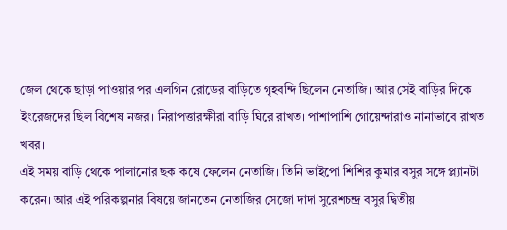জেল থেকে ছাড়া পাওয়ার পর এলগিন রোডের বাড়িতে গৃহবন্দি ছিলেন নেতাজি। আর সেই বাড়ির দিকে ইংরেজদের ছিল বিশেষ নজর। নিরাপত্তারক্ষীরা বাড়ি ঘিরে রাখত। পাশাপাশি গোয়েন্দারাও নানাভাবে রাখত খবর।
এই সময় বাড়ি থেকে পালানোর ছক কষে ফেলেন নেতাজি। তিনি ভাইপো শিশির কুমার বসুর সঙ্গে প্ল্যানটা করেন। আর এই পরিকল্পনার বিষয়ে জানতেন নেতাজির সেজো দাদা সুরেশচন্দ্র বসুর দ্বিতীয়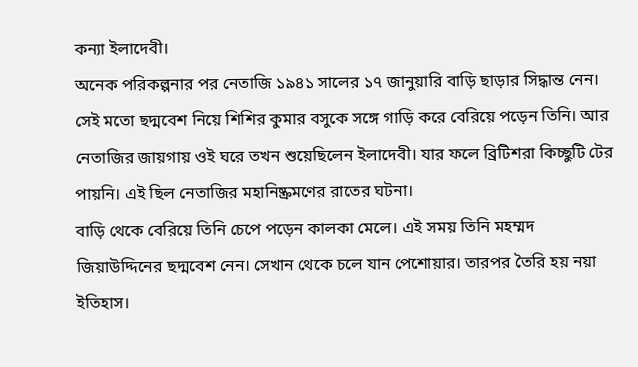কন্যা ইলাদেবী।
অনেক পরিকল্পনার পর নেতাজি ১৯৪১ সালের ১৭ জানুয়ারি বাড়ি ছাড়ার সিদ্ধান্ত নেন। সেই মতো ছদ্মবেশ নিয়ে শিশির কুমার বসুকে সঙ্গে গাড়ি করে বেরিয়ে পড়েন তিনি। আর নেতাজির জায়গায় ওই ঘরে তখন শুয়েছিলেন ইলাদেবী। যার ফলে ব্রিটিশরা কিচ্ছুটি টের পায়নি। এই ছিল নেতাজির মহানিষ্ক্রমণের রাতের ঘটনা।
বাড়ি থেকে বেরিয়ে তিনি চেপে পড়েন কালকা মেলে। এই সময় তিনি মহম্মদ জিয়াউদ্দিনের ছদ্মবেশ নেন। সেখান থেকে চলে যান পেশোয়ার। তারপর তৈরি হয় নয়া ইতিহাস।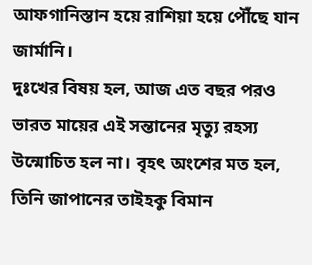আফগানিস্তান হয়ে রাশিয়া হয়ে পৌঁছে যান জার্মানি।
দুঃখের বিষয় হল, আজ এত বছর পরও ভারত মায়ের এই সন্তানের মৃত্যু রহস্য উন্মোচিত হল না। বৃহৎ অংশের মত হল, তিনি জাপানের তাইহকু বিমান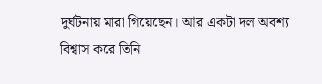দুর্ঘটনায় মারা গিয়েছেন। আর একটা দল অবশ্য বিশ্বাস করে তিনি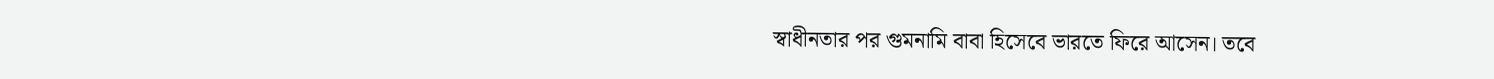স্বাধীনতার পর গুমনামি বাবা হিসেবে ভারতে ফিরে আসেন। তবে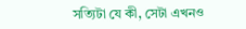সত্যিটা যে কী, সেটা এখনও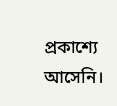প্রকাশ্যে আসেনি।